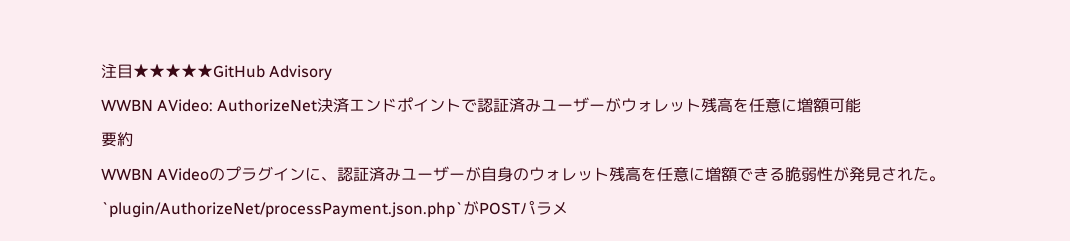注目★★★★★GitHub Advisory
WWBN AVideo: AuthorizeNet決済エンドポイントで認証済みユーザーがウォレット残高を任意に増額可能
要約
WWBN AVideoのプラグインに、認証済みユーザーが自身のウォレット残高を任意に増額できる脆弱性が発見された。`plugin/AuthorizeNet/processPayment.json.php`がPOSTパラメ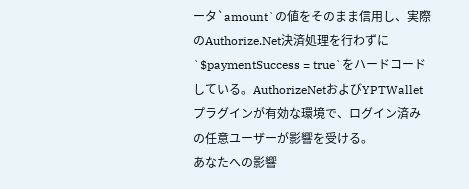ータ`amount`の値をそのまま信用し、実際のAuthorize.Net決済処理を行わずに`$paymentSuccess = true`をハードコードしている。AuthorizeNetおよびYPTWalletプラグインが有効な環境で、ログイン済みの任意ユーザーが影響を受ける。
あなたへの影響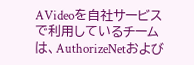AVideoを自社サービスで利用しているチームは、AuthorizeNetおよび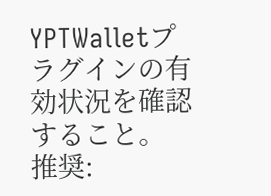YPTWalletプラグインの有効状況を確認すること。
推奨: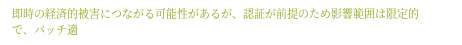即時の経済的被害につながる可能性があるが、認証が前提のため影響範囲は限定的で、パッチ適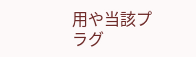用や当該プラグ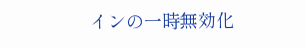インの一時無効化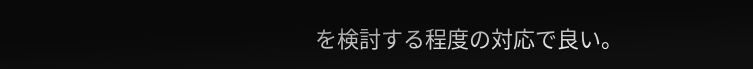を検討する程度の対応で良い。